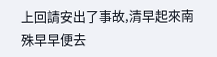上回請安出了事故,清早起來南殊早早便去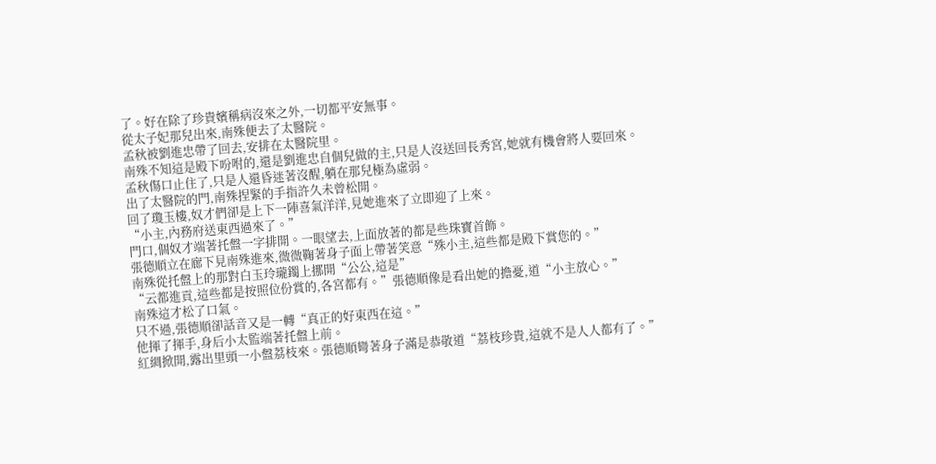了。好在除了珍貴嬪稱病沒來之外,一切都平安無事。
從太子妃那兒出來,南殊便去了太醫院。
孟秋被劉進忠帶了回去,安排在太醫院里。
南殊不知這是殿下吩咐的,還是劉進忠自個兒做的主,只是人沒送回長秀宮,她就有機會將人要回來。
孟秋傷口止住了,只是人還昏迷著沒醒,躺在那兒極為虛弱。
出了太醫院的門,南殊捏緊的手指許久未曾松開。
回了瓊玉樓,奴才們卻是上下一陣喜氣洋洋,見她進來了立即迎了上來。
“小主,內務府送東西過來了。”
門口,個奴才端著托盤一字排開。一眼望去,上面放著的都是些珠寶首飾。
張德順立在廊下見南殊進來,微微鞠著身子面上帶著笑意“殊小主,這些都是殿下賞您的。”
南殊從托盤上的那對白玉玲瓏鐲上挪開“公公,這是”
“云都進貢,這些都是按照位份賞的,各宮都有。”張德順像是看出她的擔憂,道“小主放心。”
南殊這才松了口氣。
只不過,張德順卻話音又是一轉“真正的好東西在這。”
他揮了揮手,身后小太監端著托盤上前。
紅綢掀開,露出里頭一小盤荔枝來。張德順彎著身子滿是恭敬道“荔枝珍貴,這就不是人人都有了。”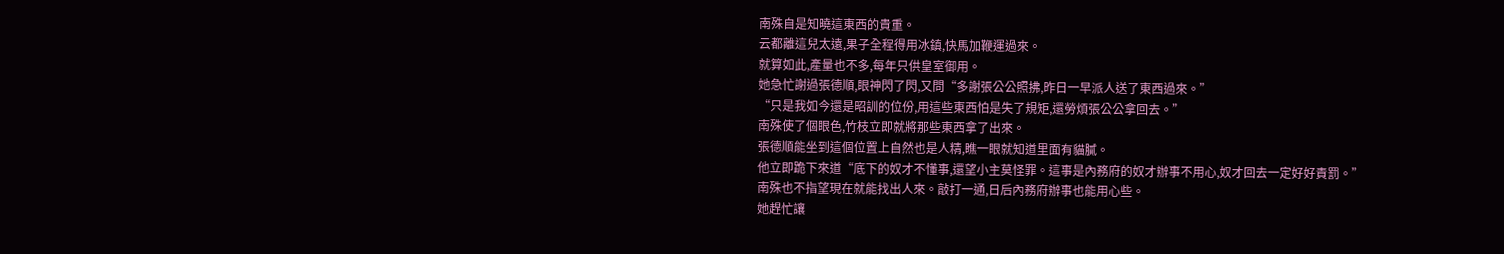南殊自是知曉這東西的貴重。
云都離這兒太遠,果子全程得用冰鎮,快馬加鞭運過來。
就算如此,產量也不多,每年只供皇室御用。
她急忙謝過張德順,眼神閃了閃,又問“多謝張公公照拂,昨日一早派人送了東西過來。”
“只是我如今還是昭訓的位份,用這些東西怕是失了規矩,還勞煩張公公拿回去。”
南殊使了個眼色,竹枝立即就將那些東西拿了出來。
張德順能坐到這個位置上自然也是人精,瞧一眼就知道里面有貓膩。
他立即跪下來道“底下的奴才不懂事,還望小主莫怪罪。這事是內務府的奴才辦事不用心,奴才回去一定好好責罰。”
南殊也不指望現在就能找出人來。敲打一通,日后內務府辦事也能用心些。
她趕忙讓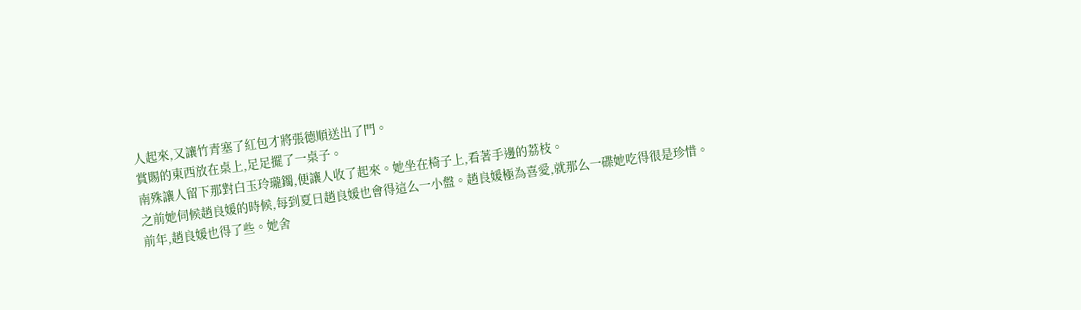人起來,又讓竹青塞了紅包才將張德順送出了門。
賞賜的東西放在桌上,足足擺了一桌子。
南殊讓人留下那對白玉玲瓏鐲,便讓人收了起來。她坐在椅子上,看著手邊的荔枝。
之前她伺候趙良媛的時候,每到夏日趙良媛也會得這么一小盤。趙良媛極為喜愛,就那么一碟她吃得很是珍惜。
前年,趙良媛也得了些。她舍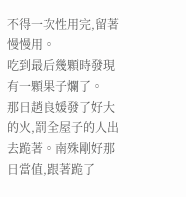不得一次性用完,留著慢慢用。
吃到最后幾顆時發現有一顆果子爛了。
那日趙良媛發了好大的火,罰全屋子的人出去跪著。南殊剛好那日當值,跟著跪了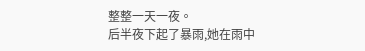整整一天一夜。
后半夜下起了暴雨,她在雨中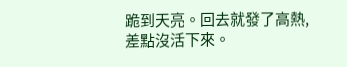跪到天亮。回去就發了高熱,差點沒活下來。